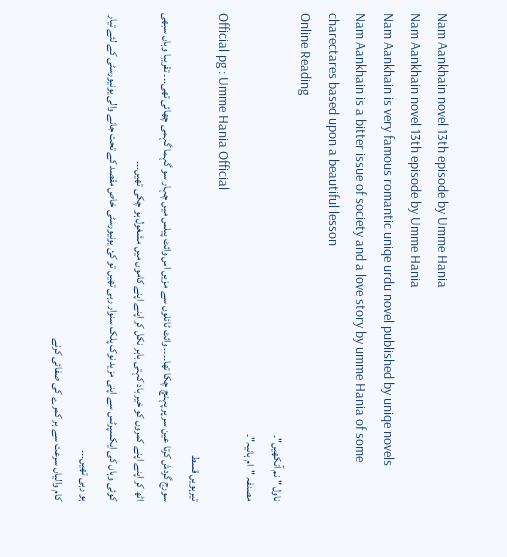Nam Aankhain novel 13th episode by Umme Hania
Nam Aankhain novel 13th episode by Umme Hania
Nam Aankhain is very famous romantic uniqe urdu novel published by uniqe novels
Nam Aankhain is a bitter issue of society and a love story by umme Hania of some charectares based upon a beautiful lesson
Online Reading
ناول "نم آنکھیں"۔
مصنفہ "ام ہانیہ"۔
Official pg : Umme Hania Official
تیرہویں قسط
سورج گردش کرتا عین سر پر پہنچ چکا تھا۔۔۔۔ وائٹ ٹائلوں سے مزیں اس وائٹ پیلس میں چہار سو گہما گہمی چھائی تھی۔۔۔ تقریبا وہاں سبھی اٹھ کر اپنے اپنے کمروں کو خیر باد کہتی باہر نکل کر اپنے اپنے کاموں میں مشغول ہو چکی تھیں۔۔۔
کوئی وہاں کی ایکسپرٹس سے اپنی مزید نوک پلک سنوار رہی تھیں تو کئ یونیورسٹی خاص مقصد کے تحت جانے والی یونیورسٹی کے لئے تیار ہو رہی تھیں۔۔۔
کام والیاں سرعت سے ہر کمرے کی صفائی کرنے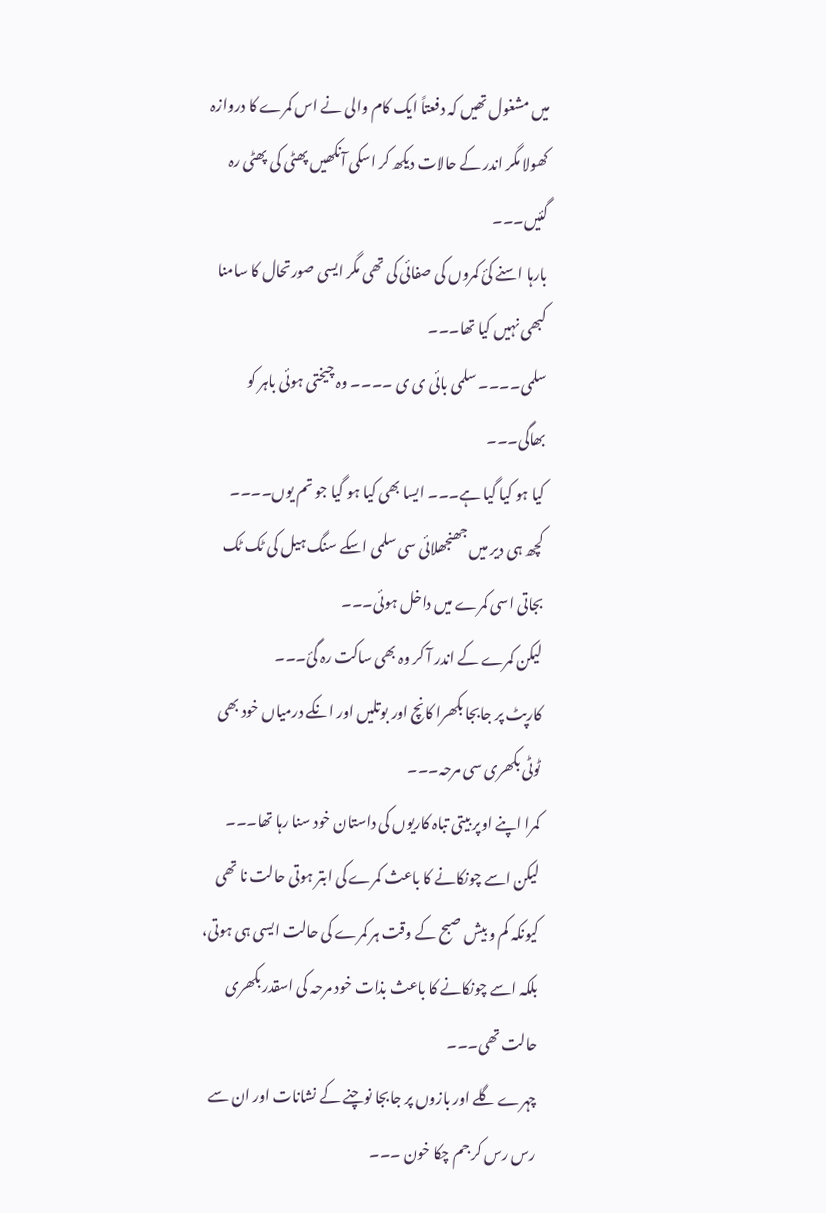میں مشغول تھیں کہ دفعتاً ایک کام والی نے اس کمرے کا دروازہ کھولا مگر اندر کے حالات دیکھ کر اسکی آنکھیں پھٹی کی پھٹی رہ گئیں۔۔۔
بارہا اسنے کئ کمروں کی صفائی کی تھی مگر ایسی صورتحال کا سامنا کبھی نہیں کیا تھا۔۔۔
سلمی۔۔۔۔ سلمی بائی ی ی ۔۔۔۔ وہ چیختی ہوئی باہر کو بھاگی۔۔۔
کیا ہو کیا گیا ہے۔۔۔ ایسا بھی کیا ہو گیا جو تم یوں۔۔۔۔
کچھ ہی دیر میں جھنجھلائی سی سلمی اسکے سنگ ہیل کی ٹک ٹک بجاتی اسی کمرے میں داخل ہوئی۔۔۔
لیکن کمرے کے اندر آ کر وہ بھی ساکت رہ گئ۔۔۔
کارپٹ پر جابجا بکھرا کانچ اور بوتلیں اور انکے درمیاں خود بھی ٹوٹی بکھری سی مرحہ۔۔۔
کمرا اپنے اوپر بیتی تباہ کاریوں کی داستان خود سنا رہا تھا۔۔۔ لیکن اسے چونکانے کا باعث کمرے کی ابتر ہوتی حالت نا تھی کیونکہ کم و بیش صبح کے وقت ہر کمرے کی حالت ایسی ہی ہوتی، بلکہ اسے چونکانے کا باعث بذات خود مرحہ کی اسقدر بکھری حالت تھی۔۔۔
چہرے گلے اور بازوں پر جابجا نوچنے کے نشانات اور ان سے رس رس کر جم چکا خون ۔۔۔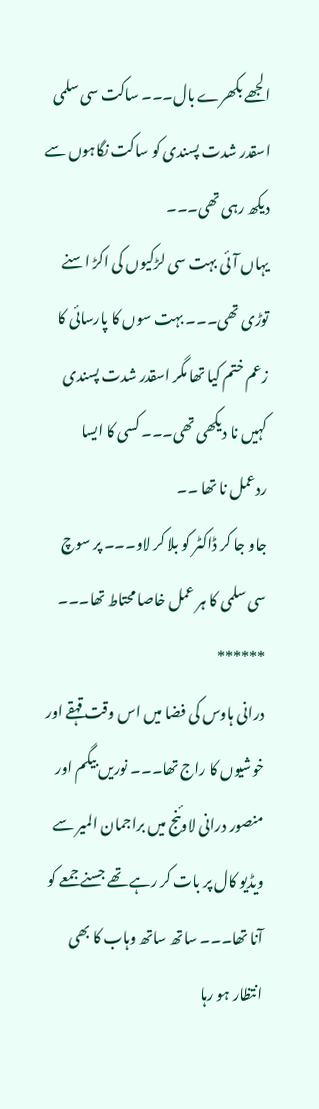الجھے بکھرے بال۔۔۔ ساکت سی سلمی اسقدر شدت پسندی کو ساکت نگاہوں سے دیکھ رہی تھی۔۔۔
یہاں آئی بہت سی لڑکیوں کی اکڑ اسنے توڑی تھی۔۔۔ بہت سوں کا پارسائی کا زعم ختم کیا تھا مگر اسقدر شدت پسندی کہیں نا دیکھی تھی۔۔۔ کسی کا ایسا ردعمل نا تھا ۔۔
جاو جا کر ڈاکٹر کو بلا کر لاو۔۔۔ پر سوچ سی سلمی کا ہر عمل خاصا محتاط تھا۔۔۔
******
درانی ہاوس کی فضا میں اس وقت قہقے اور خوشیوں کا راج تھا۔۔۔ نوریں بیگم اور منصور درانی لاوئنج میں براجمان المیر سے ویڈیو کال پر بات کر رہے تھے جسنے جمعے کو آنا تھا۔۔۔ ساتھ ساتھ وہاب کا بھی انتظار ہو رہا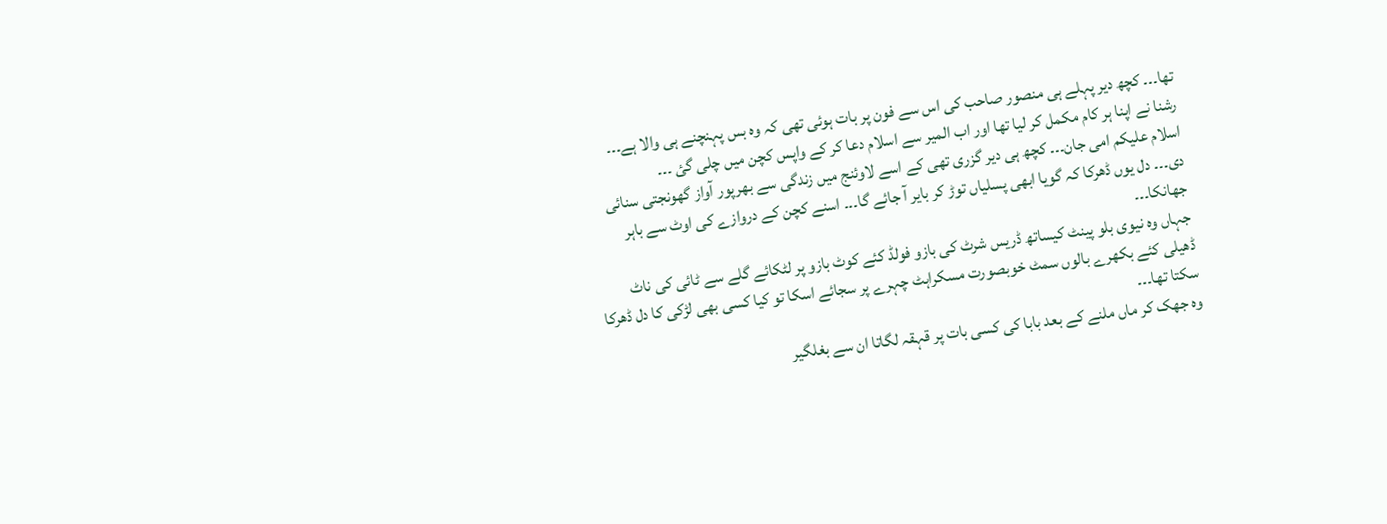تھا۔۔۔ کچھ دیر پہلے ہی منصور صاحب کی اس سے فون پر بات ہوئی تھی کہ وہ بس پہنچنے ہی والا ہے۔۔۔
رشنا نے اپنا ہر کام مکمل کر لیا تھا اور اب المیر سے اسلام دعا کر کے واپس کچن میں چلی گئ ۔۔۔
اسلام علیکم امی جان۔۔۔ کچھ ہی دیر گزری تھی کے اسے لاوئنج میں زندگی سے بھرپور آواز گھونجتی سنائی دی۔۔۔ دل یوں ڈھرکا کہ گویا ابھی پسلیاں توڑ کر بایر آ جائے گا۔۔۔ اسنے کچن کے دروازے کی اوٹ سے باہر جھانکا۔۔۔
جہاں وہ نیوی بلو پینٹ کیساتھ ڈریس شرٹ کی بازو فولڈ کئے کوٹ بازو پر لٹکائے گلے سے ٹائی کی ناٹ ڈھیلی کئے بکھرے بالوں سمٹ خوبصورت مسکراہٹ چہرے پر سجائے اسکا تو کیا کسی بھی لڑکی کا دل ڈھرکا سکتا تھا۔۔۔
وہ جھک کر ماں ملنے کے بعد بابا کی کسی بات پر قہقہ لگاتا ان سے بغلگیر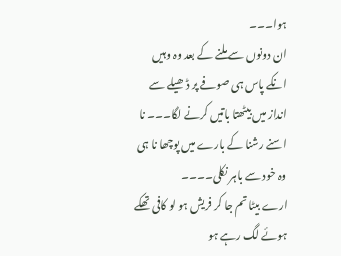ہوا۔۔۔
ان دونوں سے ملنے کے بعد وہ وہیں انکے پاس ہی صوفے پر ڈھیلے سے انداز میں بیٹھتا باتیں کرنے لگا۔۔۔ نا اسنے رشنا کے بارے میں پوچھا نا ہی وہ خود سے باہر نکلی۔۔۔۔
ارے بیٹا تم جا کر فریش ہو لو کافی تھکے ہوئے لگ رہے ہو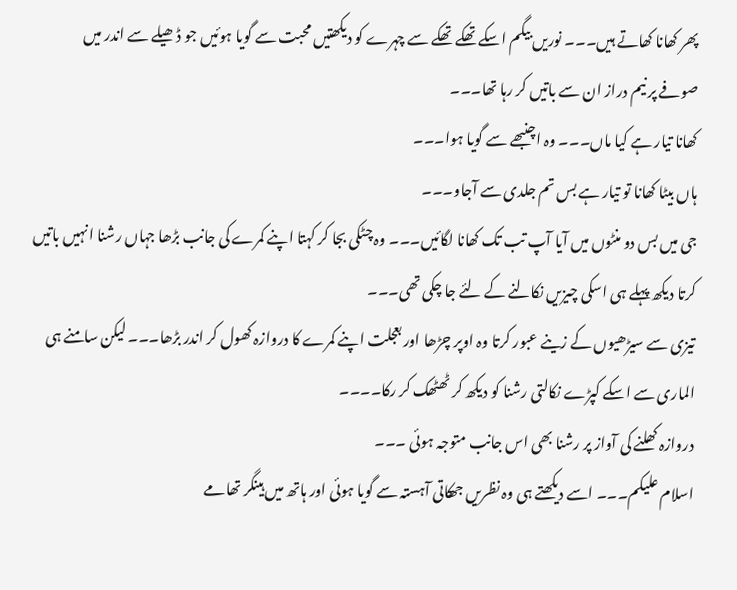پھر کھانا کھاتے ہیں۔۔۔ نوریں بیگم اسکے تھکے تھکے سے چہرے کو دیکھتیں محبت سے گویا ہوئیں جو ڈھیلے سے اندر میں
صوفے پر نیم دراز ان سے باتیں کر رہا تھا۔۔۔
کھانا تیار ہے کیا ماں۔۔۔ وہ اچنبھے سے گویا ہوا۔۔۔
ہاں بیٹا کھانا تو تیار ہے بس تم جلدی سے آجاو۔۔۔
جی میں بس دو منٹوں میں آیا آپ تب تک کھانا لگائیں۔۔۔ وہ چٹکی بجا کر کہتا اپنے کمرے کی جانب بڑھا جہاں رشنا انہیں باتیں کرتا دیکھ پہلے ہی اسکی چیزیں نکالنے کے لئے جا چکی تھی۔۔۔
تیزی سے سیڑھیوں کے زینے عبور کرتا وہ اوپر چڑھا اور بعجلت اپنے کمرے کا دروازہ کھول کر اندر بڑھا۔۔۔ لیکن سامنے ہی الماری سے اسکے کپڑے نکالتی رشنا کو دیکھ کر ٹھٹھک کر رکا۔۔۔۔
دروازہ کھلنے کی آواز پر رشنا بھی اس جانب متوجہ ہوئی ۔۔۔
اسلام علیکم۔۔۔ اسے دیکھتے ہی وہ نظریں جھکاتی آہستہ سے گویا ہوئی اور ہاتھ میں ہینگر تھامے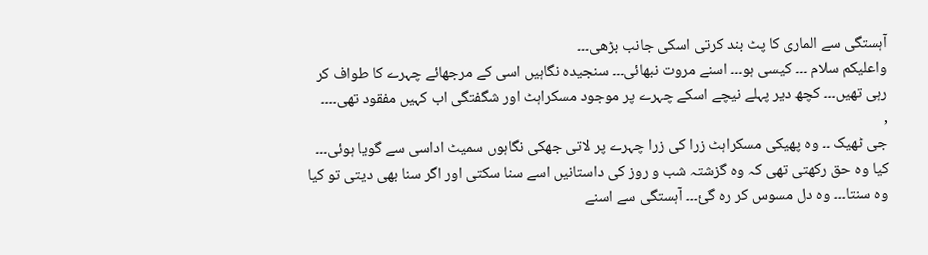آہستگی سے الماری کا پٹ بند کرتی اسکی جانب بڑھی۔۔۔
واعلیکم سلام ۔۔۔ کیسی ہو۔۔۔ اسنے مروت نبھائی۔۔۔ سنجیدہ نگاہیں اسی کے مرجھائے چہرے کا طواف کر رہی تھیں۔۔۔ کچھ دیر پہلے نیچے اسکے چہرے پر موجود مسکراہٹ اور شگفتگی اب کہیں مفقود تھی۔۔۔۔
,
جی ٹھیک ۔۔ وہ پھیکی مسکراہٹ زرا کی زرا چہرے پر لاتی جھکی نگاہوں سمیٹ اداسی سے گویا ہوئی۔۔۔ کیا وہ حق رکھتی تھی کہ وہ گزشتہ شب و روز کی داستانیں اسے سنا سکتی اور اگر سنا بھی دیتی تو کیا وہ سنتا۔۔۔ وہ دل مسوس کر رہ گئ۔۔۔ آہستگی سے اسنے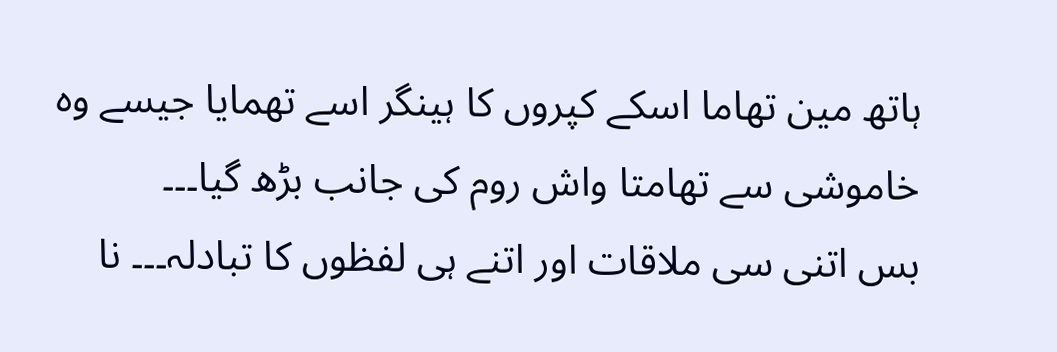ہاتھ مین تھاما اسکے کپروں کا ہینگر اسے تھمایا جیسے وہ خاموشی سے تھامتا واش روم کی جانب بڑھ گیا۔۔۔
بس اتنی سی ملاقات اور اتنے ہی لفظوں کا تبادلہ۔۔۔ نا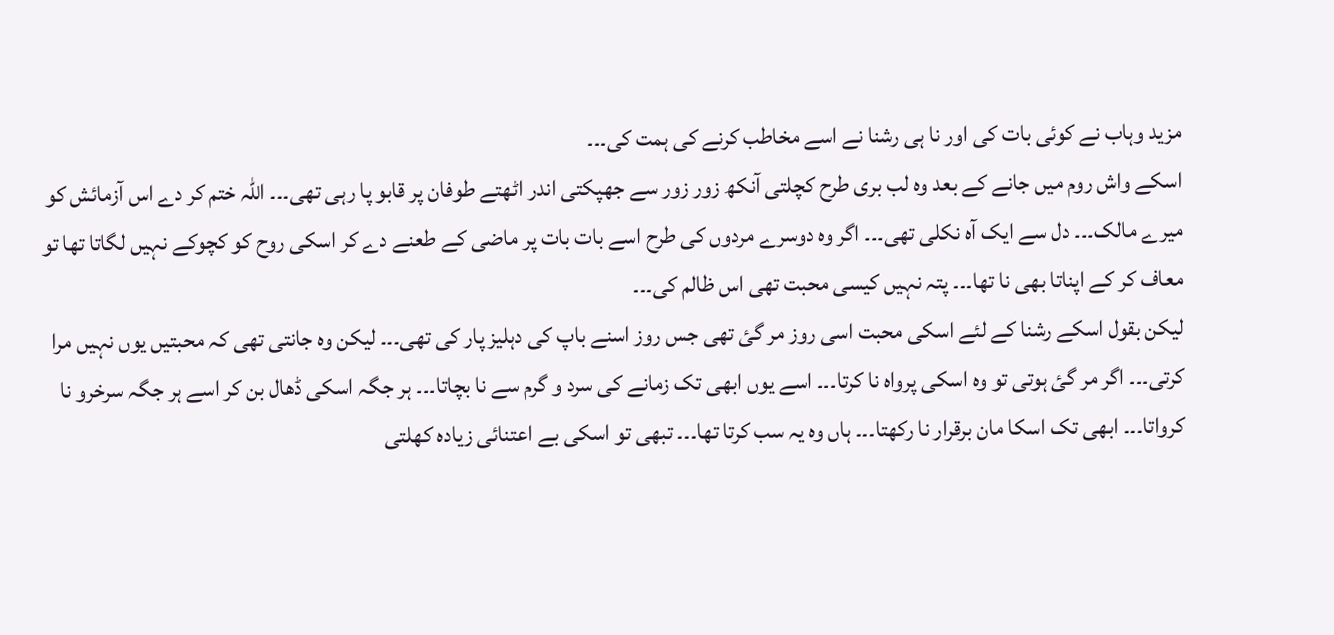مزید وہاب نے کوئی بات کی اور نا ہی رشنا نے اسے مخاطب کرنے کی ہمت کی۔۔۔
اسکے واش روم میں جانے کے بعد وہ لب بری طرح کچلتی آنکھ زور زور سے جھپکتی اندر اٹھتے طوفان پر قابو پا رہی تھی۔۔۔ اللہ ختم کر دے اس آزمائش کو میرے مالک۔۔۔ دل سے ایک آہ نکلی تھی۔۔۔ اگر وہ دوسرے مردوں کی طرح اسے بات بات پر ماضی کے طعنے دے کر اسکی روح کو کچوکے نہیں لگاتا تھا تو معاف کر کے اپناتا بھی نا تھا۔۔۔ پتہ نہیں کیسی محبت تھی اس ظالم کی۔۔۔
لیکن بقول اسکے رشنا کے لئے اسکی محبت اسی روز مر گئ تھی جس روز اسنے باپ کی دہلیز پار کی تھی۔۔۔ لیکن وہ جانتی تھی کہ محبتیں یوں نہیں مرا کرتی۔۔۔ اگر مر گئ ہوتی تو وہ اسکی پرواہ نا کرتا۔۔۔ اسے یوں ابھی تک زمانے کی سرد و گرم سے نا بچاتا۔۔۔ ہر جگہ اسکی ڈھال بن کر اسے ہر جگہ سرخرو نا کرواتا۔۔۔ ابھی تک اسکا مان برقرار نا رکھتا۔۔۔ ہاں وہ یہ سب کرتا تھا۔۔۔ تبھی تو اسکی بے اعتنائی زیادہ کھلتی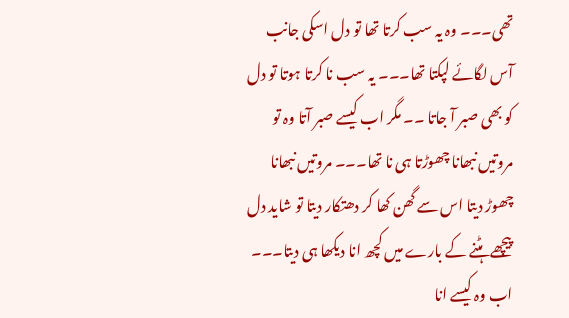تھی۔۔۔ وہ یہ سب کرتا تھا تو دل اسکی جانب آس لگائے لپکتا تھا۔۔۔ یہ سب نا کرتا ہوتا تو دل کو بھی صبر آ جاتا ۔۔ مگر اب کیسے صبر آتا وہ تو مروتیں نبھانا چھوڑتا ہی نا تھا۔۔۔ مروتیں نبھانا چھوڑ دیتا اس سے گھن کھا کر دھتکار دیتا تو شاید دل پیچھے ہٹنے کے بارے میں کچھ انا دیکھا ہی دیتا۔۔۔ اب وہ کیسے انا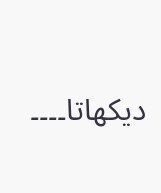دیکھاتا۔۔۔۔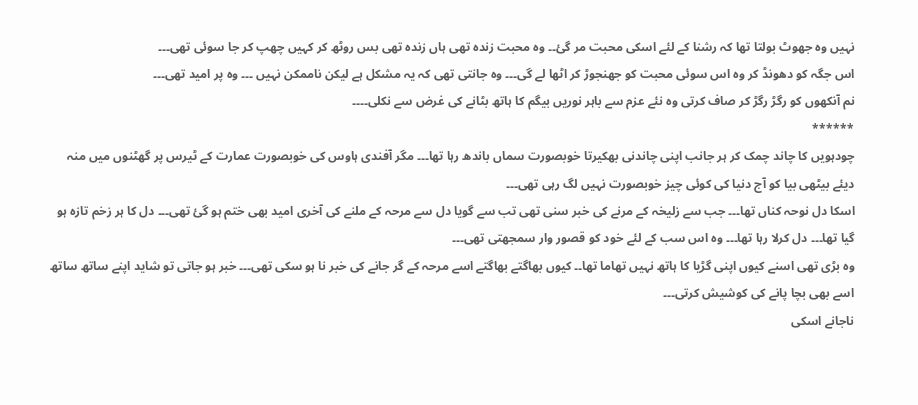نہیں وہ جھوٹ بولتا تھا کہ رشنا کے لئے اسکی محبت مر گئ۔۔ وہ محبت زندہ تھی ہاں زندہ تھی بس روٹھ کر کہیں چھپ کر جا سوئی تھی۔۔۔
اس جگہ کو دھونڈ کر وہ اس سوئی محبت کو جھنجوڑ کر اٹھا لے گی۔۔۔ وہ جانتی تھی کہ یہ مشکل ہے لیکن ناممکن نہیں ۔۔۔ وہ پر امید تھی۔۔۔
نم آنکھوں کو رگڑ رگڑ کر صاف کرتی وہ نئے عزم سے باہر نوریں بیگم کا ہاتھ بٹانے کی غرض سے نکلی۔۔۔۔
******
چودہویں کا چاند چمک کر ہر جانب اپنی چاندنی بھکیرتا خوبصورت سماں باندھ رہا تھا۔۔۔ مگر آفندی ہاوس کی خوبصورت عمارت کے ٹیرس پر گھٹنوں میں منہ دیئے بیٹھی بیا کو آج دنیا کی کوئی چیز خوبصورت نہیں لگ رہی تھی۔۔۔
اسکا دل نوحہ کناں تھا۔۔۔ جب سے زلیخہ کے مرنے کی خبر سنی تھی تب سے گویا دل سے مرحہ کے ملنے کی آخری امید بھی ختم ہو گئ تھی۔۔۔ دل کا ہر زخم تازہ ہو گیا تھا۔۔۔ دل کرلا رہا تھا۔۔۔ وہ اس سب کے لئے خود کو قصور وار سمجھتی تھی۔۔۔
وہ بڑی تھی اسنے کیوں اپنی گڑیا کا ہاتھ نہیں تھاما تھا۔۔ کیوں بھاگتے بھاگتے اسے مرحہ کے گر جانے کی خبر نا ہو سکی تھی۔۔۔ خبر ہو جاتی تو شاید اپنے ساتھ ساتھ اسے بھی بچا پانے کی کوشیش کرتی۔۔۔
ناجانے اسکی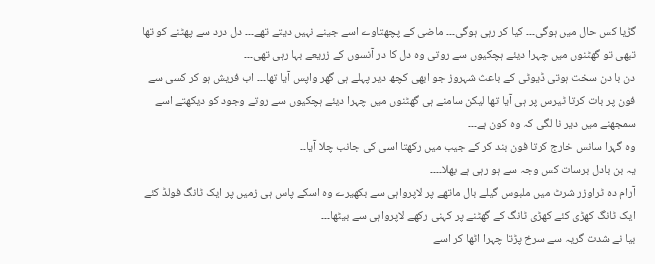گڑیا کس حال میں ہوگی۔۔۔ کیا کر رہی ہوگی۔۔۔ ماضی کے پچھتاوے اسے جینے نہیں دیتے تھے۔۔۔ دل درد سے پھٹنے کو تھا تبھی تو گھٹنوں میں چہرا دیئے ہچکیوں سے روتی وہ دل کا در آنسوں کے زریعے بہا رہی تھی۔۔۔
دن با دن سخت ہوتی ڈیوٹی کے باعث شہروز جو ابھی کچھ دیر پہلے ہی گھر واپس آیا تھا۔۔۔ اب فریش ہو کر کسی سے فون پر بات کرتا ٹیرس پر ہی آیا تھا لیکن سامنے ہی گھٹنوں میں چہرا دیئے ہچکیوں سے روتے وجود کو دیکھتے اسے سمجھنے میں دیر نا لگی کہ وہ کون ہے۔۔۔
وہ گہرا سانس خارج کرتا فون بند کر کے جیب میں رکھتا اسی کی جانب چلا آیا۔۔
یہ بن بادل برسات کس وجہ سے ہو رہی ہے بھلا۔۔۔۔
آرام دہ ٹراوزر شرٹ میں ملبوس گیلے بال ماتھے پر لاپرواہی سے بکھیرے وہ اسکے پاس ہی زمیں پر ایک ٹانگ فولڈ کئے ایک ٹانگ کھڑی کئے کھڑی ٹانگ کے گھٹنے پر کہنی رکھے لاپرواہی سے بیٹھا۔۔۔
بیا نے شدت گریہ سے سرخ پڑتا چہرا اٹھا کر اسے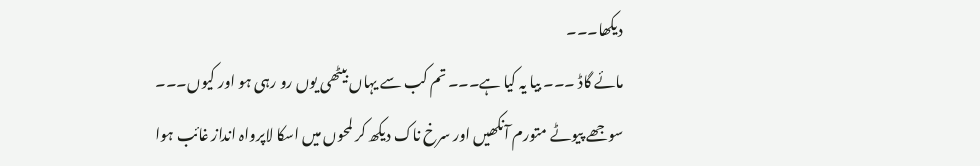دیکھا۔۔۔
مائے گاڈ ۔۔۔ بیا یہ کیا ہے۔۔۔ تم کب سے یہاں بیٹھی یوں رو رہی ہو اور کیوں۔۔۔
سوجھے پیوٹے متورم آنکھیں اور سرخ ناک دیکھ کر لمحوں میں اسکا لاپرواہ انداز غائب ہوا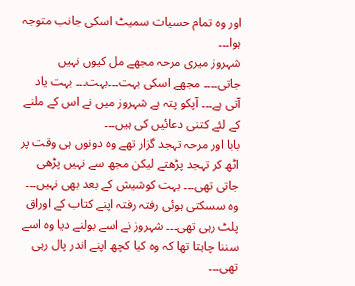اور وہ تمام حسیات سمیٹ اسکی جانب متوجہ ہوا۔۔۔
شہروز میری مرحہ مجھے مل کیوں نہیں جاتی۔۔۔۔ مجھے اسکی بہت۔۔۔بہت۔۔۔ بہت یاد آتی ہے۔۔۔ آپکو پتہ ہے شہروز میں نے اس کے ملنے کے لئے کتنی دعائیں کی ہیں۔۔۔
بابا اور مرحہ تہجد گزار تھے وہ دونوں ہی وقت پر اٹھ کر تہجد پڑھتے لیکن مجھ سے نہیں پڑھی جاتی تھی۔۔۔ بہت کوشیش کے بعد بھی نہیں۔۔۔ وہ سسکتی ہوئی رفتہ رفتہ اپنے کتاب کے اوراق پلٹ رہی تھی۔۔۔ شہروز نے اسے بولنے دیا وہ اسے سننا چاہتا تھا کہ وہ کیا کچھ اپنے اندر پال رہی تھی۔۔۔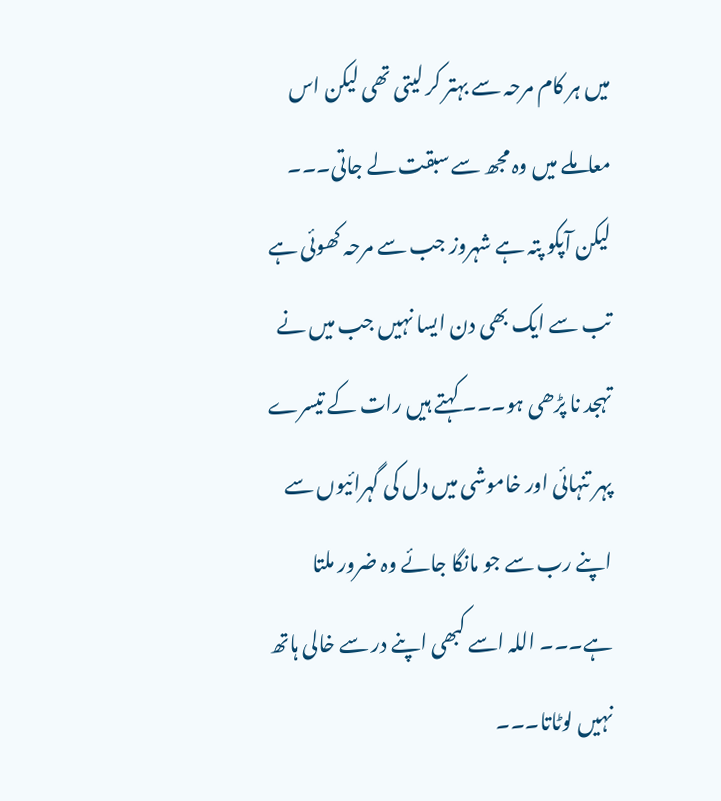میں ہر کام مرحہ سے بہتر کر لیتی تھی لیکن اس معاملے میں وہ مجھ سے سبقت لے جاتی۔۔۔
لیکن آپکو پتہ ہے شہروز جب سے مرحہ کھوئی ہے تب سے ایک بھی دن ایسا نہیں جب میں نے تہجد نا پڑھی ہو۔۔۔ کہتے ہیں رات کے تیسرے پہر تنہائی اور خاموشی میں دل کی گہرائیوں سے اپنے رب سے جو مانگا جائے وہ ضرور ملتا ہے۔۔۔ اللہ اسے کبھی اپنے در سے خالی ہاتھ نہیں لوٹاتا۔۔۔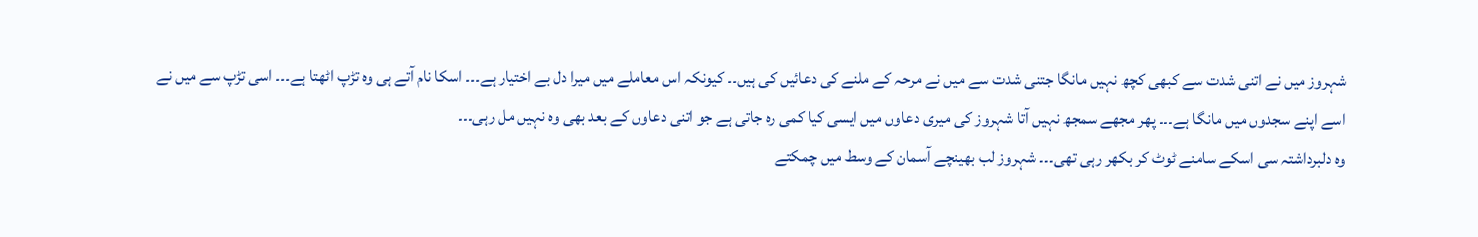شہروز میں نے اتنی شدت سے کبھی کچھ نہیں مانگا جتنی شدت سے میں نے مرحہ کے ملنے کی دعائیں کی ہیں۔۔ کیونکہ اس معاملے میں میرا دل بے اختیار ہے۔۔۔ اسکا نام آتے ہی وہ تڑپ اٹھتا ہے۔۔۔ اسی تڑپ سے میں نے اسے اپنے سجدوں میں مانگا ہے۔۔۔ پھر مجھے سمجھ نہیں آتا شہروز کی میری دعاوں میں ایسی کیا کمی رہ جاتی ہے جو اتنی دعاوں کے بعد بھی وہ نہیں مل رہی۔۔۔
وہ دلبرداشتہ سی اسکے سامنے ٹوٹ کر بکھر رہی تھی۔۔۔ شہروز لب بھینچے آسمان کے وسط میں چمکتے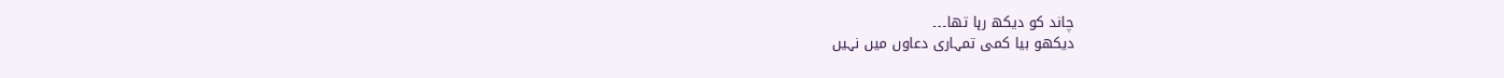چاند کو دیکھ رہا تھا۔۔۔
دیکھو بیا کمی تمہاری دعاوں میں نہیں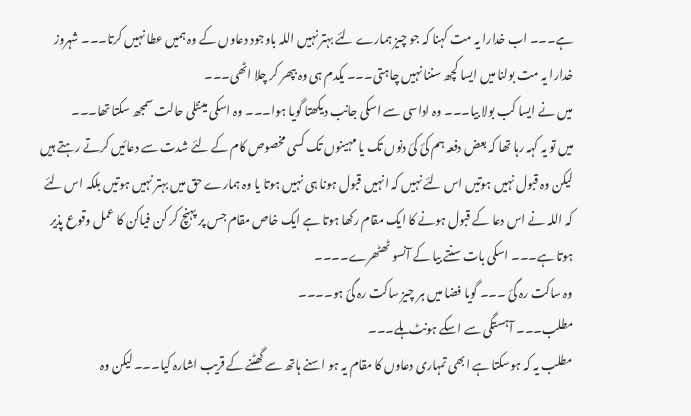ہے۔۔۔ اب خدارا یہ مت کہنا کہ جو چیز ہمارے لئے بہتر نہیں اللہ باوجود دعاوں کے وہ ہمیں عطا نہیں کرتا۔۔۔ شہروز خدارا یہ مت بولنا میں ایسا کچھ سننا نہیں چاہتی۔۔۔ یکدم ہی وہ بپھر کر چلا اٹھی۔۔۔
میں نے ایسا کب بولا بیا۔۔۔ وہ اداسی سے اسکی جانب دیکھتا گویا ہوا۔۔۔ وہ اسکی مینٹلی حالت سمجھ سکتا تھا۔۔۔
میں تو یہ کہہ رہا تھا کہ بعض دفعہ ہم کئ کئ دنوں تک یا مہینوں تک کسی مخصوص کام کے لئے شدت سے دعائیں کرتے رہتے ہیں لیکن وہ قبول نہیں ہوتیں اس لئے نہیں کہ انہیں قبول ہونا ہی نہیں ہوتا یا وہ ہمارے حق میں بہتر نہیں ہوتیں بلکہ اس لئے کہ اللہ نے اس دعا کے قبول ہونے کا ایک مقام رکھا ہوتا ہے ایک خاص مقام جس پر پہنچ کر کن فیاکن کا عمل وقوع پذیر ہوتا ہے۔۔۔ اسکی بات سنتے بیا کے آنسو ٹھٹھرے۔۔۔۔
وہ ساکت رہ گئ ۔۔۔ گویا فضا میں ہر چیز ساکت رہ گئ ہو۔۔۔۔
مطلب۔۔۔ آہستگی سے اسکے ہونٹ ہلے۔۔۔
مطلب یہ کہ ہوسکتا ہے ابھی تمہاری دعاوں کا مقام یہ ہو اسنے ہاتھ سے گھٹنے کے قریب اشارہ کیا۔۔۔ لیکن وہ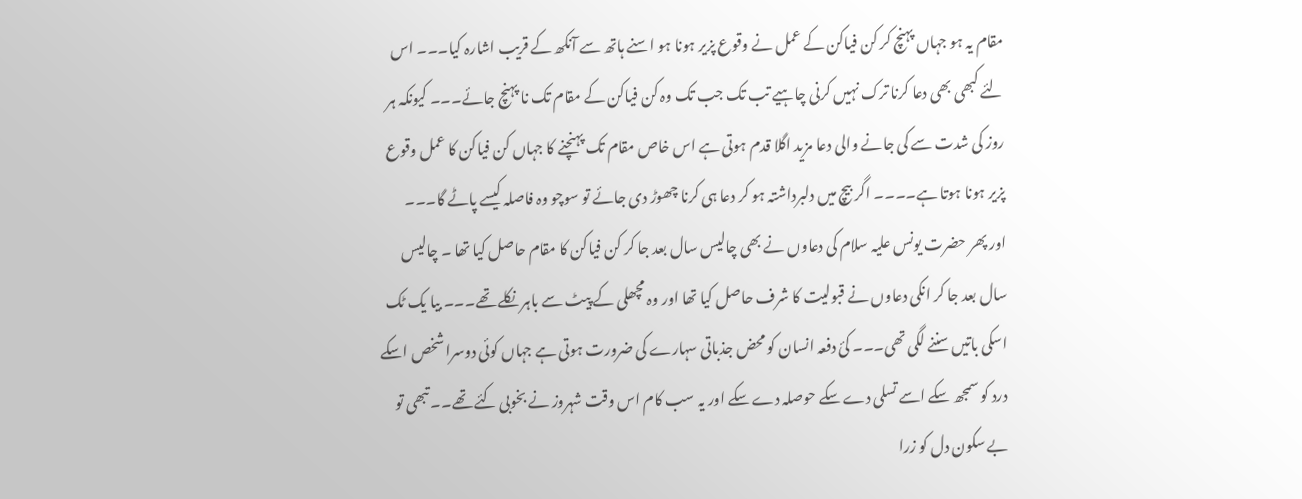مقام یہ ہو جہاں پہنچ کر کن فیاکن کے عمل نے وقوع پزیر ہونا ہو اسنے ہاتھ سے آنکھ کے قریب اشارہ کیا۔۔۔ اس لئے کبھی بھی دعا کرنا ترک نہیں کرنی چاہیے تب تک جب تک وہ کن فیاکن کے مقام تک نا پہنچ جائے۔۔۔ کیونکہ ہر روز کی شدت سے کی جانے والی دعا مزید اگلا قدم ہوتی ہے اس خاص مقام تک پہنچنے کا جہاں کن فیاکن کا عمل وقوع پزیر ہونا ہوتا ہے۔۔۔۔ اگر بیچ میں دلبرداشتہ ہو کر دعا ہی کرنا چھوڑ دی جائے تو سوچو وہ فاصلہ کیسے پاٹے گا۔۔۔
اور پھر حضرت یونس علیہ سلام کی دعاوں نے بھی چالیس سال بعد جا کر کن فیاکن کا مقام حاصل کیا تھا ۔ چالیس سال بعد جا کر انکی دعاوں نے قبولیت کا شرف حاصل کیا تھا اور وہ مچھلی کے پیٹ سے باہر نکلے تھے۔۔۔ بیا یک ٹک اسکی باتیں سننے لگی تھی۔۔۔ کئ دفعہ انسان کو محض جذباتی سہارے کی ضرورت ہوتی ہے جہاں کوئی دوسرا شخص اسکے درد کو سمجھ سکے اسے تسلی دے سکے حوصلہ دے سکے اور یہ سب کام اس وقت شہروز نے بخوبی کئے تھے۔۔ تبھی تو بے سکون دل کو زرا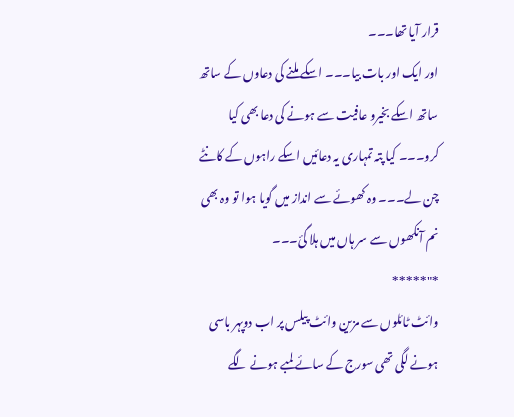قرار آیا تھا۔۔۔
اور ایک اور بات بیا۔۔۔ اسکے ملنے کی دعاوں کے ساتھ ساتھ اسکے بخیرو عافیت سے ہونے کی دعا بھی کیا کرو۔۔۔ کیا پتہ تمہاری یہ دعائیں اسکے راہوں کے کانٹے چن لے۔۔۔ وہ کھوئے سے انداز میں گویا ہوا تو وہ بھی نم آنکھوں سے سر ہاں میں ہلا گئ۔۔۔
*"*****
وائٹ ٹائلوں سے مزین وائٹ پیلس پر اب دوپہر باسی ہونے لگی تھی سورج کے سائے لمبے ہونے لگے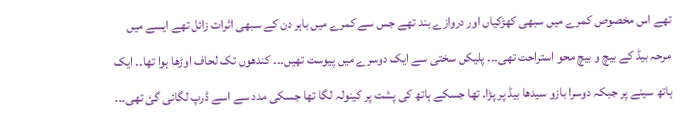تھے اس مخصوص کمرے میں سبھی کھڑکیاں اور دروازے بند تھے جس سے کمرے میں باہر دن کے سبھی اثرات زائل تھے ایسے میں مرحہ بیڈ کے بیچ و بیچ محو استراحت تھی۔۔۔ پلیکں سختی سے ایک دوسرے میں پیوست تھیں۔۔۔ کندھوں تک لحاف اوڑھا ہوا تھا۔۔ ایک ہاتھ سینے پر جبکہ دوسرا بازو سیدھا بیڈ پر پڑا. تھا جسکے ہاتھ کی پشت پر کینولہ لگا تھا جسکی مدد سے اسے ڈرپ لگائی گئ تھی۔۔۔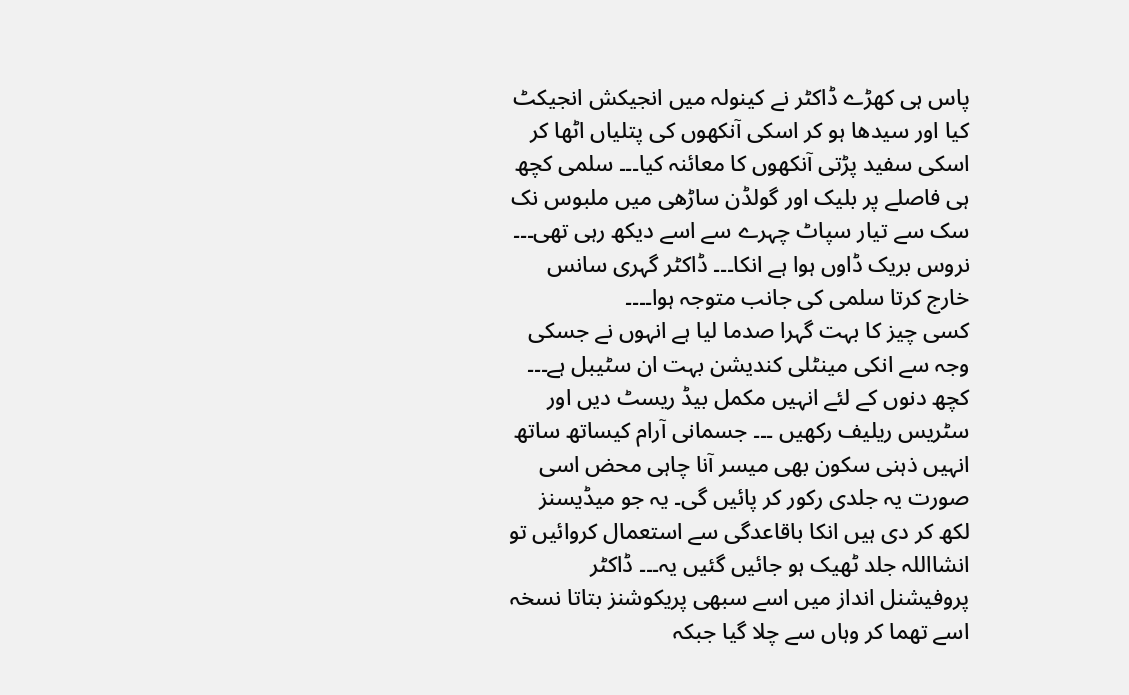پاس ہی کھڑے ڈاکٹر نے کینولہ میں انجیکش انجیکٹ کیا اور سیدھا ہو کر اسکی آنکھوں کی پتلیاں اٹھا کر اسکی سفید پڑتی آنکھوں کا معائنہ کیا۔۔۔ سلمی کچھ ہی فاصلے پر بلیک اور گولڈن ساڑھی میں ملبوس نک سک سے تیار سپاٹ چہرے سے اسے دیکھ رہی تھی۔۔۔
نروس بریک ڈاوں ہوا ہے انکا۔۔۔ ڈاکٹر گہری سانس خارج کرتا سلمی کی جانب متوجہ ہوا۔۔۔۔
کسی چیز کا بہت گہرا صدما لیا ہے انہوں نے جسکی وجہ سے انکی مینٹلی کندیشن بہت ان سٹیبل ہے۔۔۔ کچھ دنوں کے لئے انہیں مکمل بیڈ ریسٹ دیں اور سٹریس ریلیف رکھیں ۔۔۔ جسمانی آرام کیساتھ ساتھ انہیں ذہنی سکون بھی میسر آنا چاہی محض اسی صورت یہ جلدی رکور کر پائیں گی۔ یہ جو میڈیسنز لکھ کر دی ہیں انکا باقاعدگی سے استعمال کروائیں تو انشااللہ جلد ٹھیک ہو جائیں گئیں یہ۔۔۔ ڈاکٹر پروفیشنل انداز میں اسے سبھی پریکوشنز بتاتا نسخہ اسے تھما کر وہاں سے چلا گیا جبکہ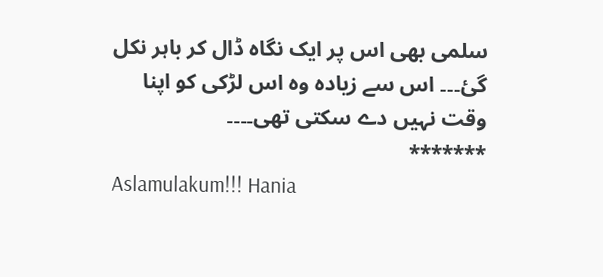سلمی بھی اس پر ایک نگاہ ڈال کر باہر نکل گئ۔۔۔ اس سے زیادہ وہ اس لڑکی کو اپنا وقت نہیں دے سکتی تھی۔۔۔۔
*******
Aslamulakum!!! Hania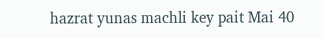hazrat yunas machli key pait Mai 40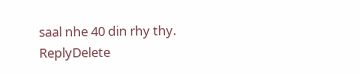saal nhe 40 din rhy thy.
ReplyDelete